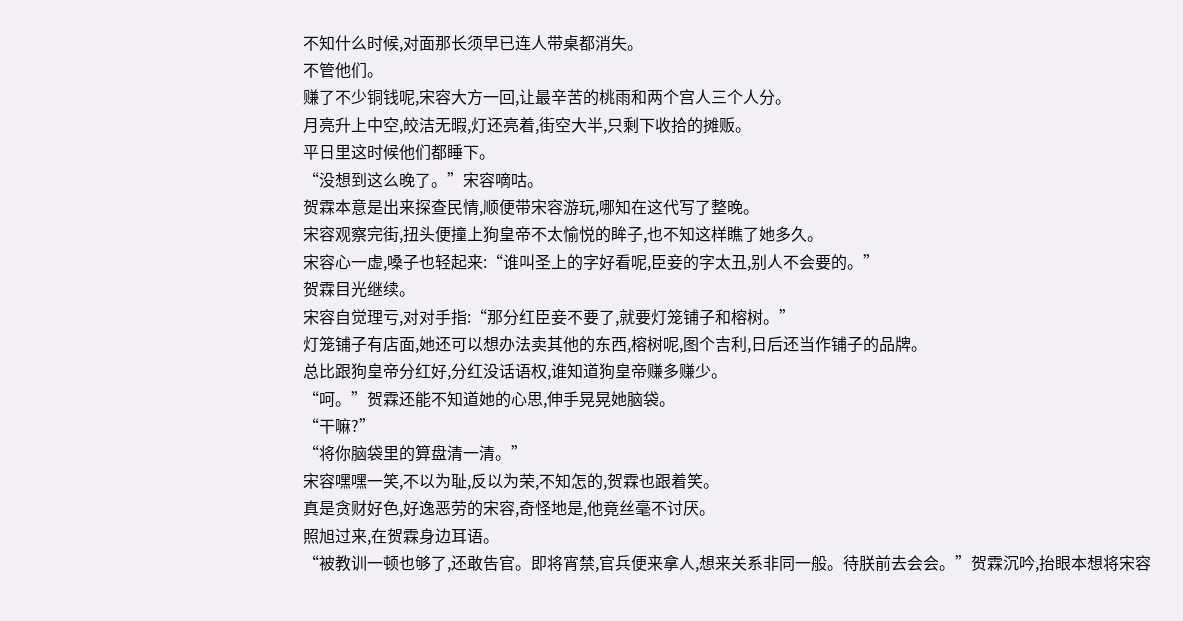不知什么时候,对面那长须早已连人带桌都消失。
不管他们。
赚了不少铜钱呢,宋容大方一回,让最辛苦的桃雨和两个宫人三个人分。
月亮升上中空,皎洁无暇,灯还亮着,街空大半,只剩下收拾的摊贩。
平日里这时候他们都睡下。
“没想到这么晚了。”宋容嘀咕。
贺霖本意是出来探查民情,顺便带宋容游玩,哪知在这代写了整晚。
宋容观察完街,扭头便撞上狗皇帝不太愉悦的眸子,也不知这样瞧了她多久。
宋容心一虚,嗓子也轻起来:“谁叫圣上的字好看呢,臣妾的字太丑,别人不会要的。”
贺霖目光继续。
宋容自觉理亏,对对手指:“那分红臣妾不要了,就要灯笼铺子和榕树。”
灯笼铺子有店面,她还可以想办法卖其他的东西,榕树呢,图个吉利,日后还当作铺子的品牌。
总比跟狗皇帝分红好,分红没话语权,谁知道狗皇帝赚多赚少。
“呵。”贺霖还能不知道她的心思,伸手晃晃她脑袋。
“干嘛?”
“将你脑袋里的算盘清一清。”
宋容嘿嘿一笑,不以为耻,反以为荣,不知怎的,贺霖也跟着笑。
真是贪财好色,好逸恶劳的宋容,奇怪地是,他竟丝毫不讨厌。
照旭过来,在贺霖身边耳语。
“被教训一顿也够了,还敢告官。即将宵禁,官兵便来拿人,想来关系非同一般。待朕前去会会。”贺霖沉吟,抬眼本想将宋容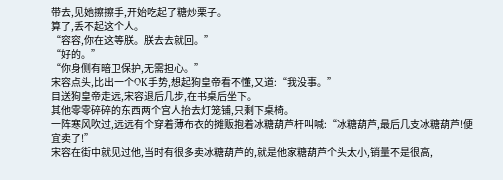带去,见她擦擦手,开始吃起了糖炒栗子。
算了,丢不起这个人。
“容容,你在这等朕。朕去去就回。”
“好的。”
“你身侧有暗卫保护,无需担心。”
宋容点头,比出一个OK手势,想起狗皇帝看不懂,又道:“我没事。”
目送狗皇帝走远,宋容退后几步,在书桌后坐下。
其他零零碎碎的东西两个宫人抬去灯笼铺,只剩下桌椅。
一阵寒风吹过,远远有个穿着薄布衣的摊贩抱着冰糖葫芦杆叫喊:“冰糖葫芦,最后几支冰糖葫芦!便宜卖了!”
宋容在街中就见过他,当时有很多卖冰糖葫芦的,就是他家糖葫芦个头太小,销量不是很高,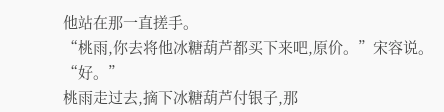他站在那一直搓手。
“桃雨,你去将他冰糖葫芦都买下来吧,原价。”宋容说。
“好。”
桃雨走过去,摘下冰糖葫芦付银子,那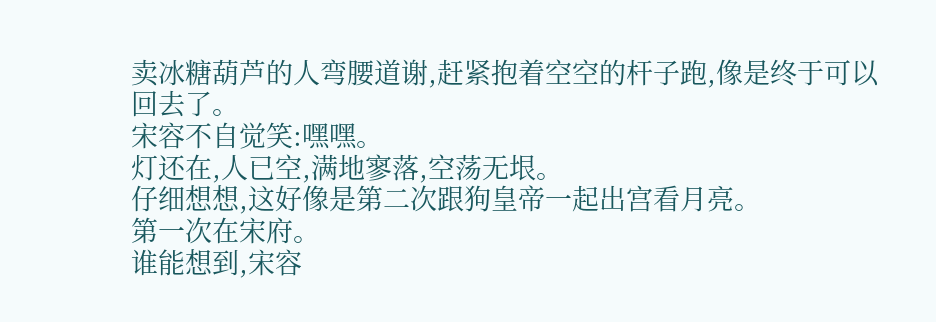卖冰糖葫芦的人弯腰道谢,赶紧抱着空空的杆子跑,像是终于可以回去了。
宋容不自觉笑:嘿嘿。
灯还在,人已空,满地寥落,空荡无垠。
仔细想想,这好像是第二次跟狗皇帝一起出宫看月亮。
第一次在宋府。
谁能想到,宋容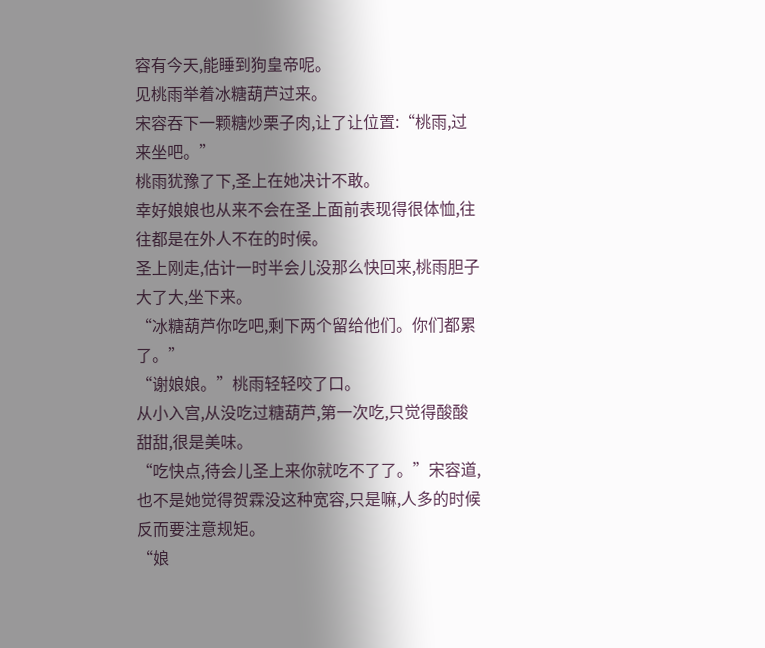容有今天,能睡到狗皇帝呢。
见桃雨举着冰糖葫芦过来。
宋容吞下一颗糖炒栗子肉,让了让位置:“桃雨,过来坐吧。”
桃雨犹豫了下,圣上在她决计不敢。
幸好娘娘也从来不会在圣上面前表现得很体恤,往往都是在外人不在的时候。
圣上刚走,估计一时半会儿没那么快回来,桃雨胆子大了大,坐下来。
“冰糖葫芦你吃吧,剩下两个留给他们。你们都累了。”
“谢娘娘。”桃雨轻轻咬了口。
从小入宫,从没吃过糖葫芦,第一次吃,只觉得酸酸甜甜,很是美味。
“吃快点,待会儿圣上来你就吃不了了。”宋容道,也不是她觉得贺霖没这种宽容,只是嘛,人多的时候反而要注意规矩。
“娘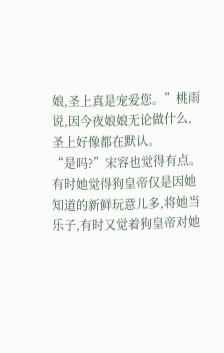娘,圣上真是宠爱您。”桃雨说,因今夜娘娘无论做什么,圣上好像都在默认。
“是吗?”宋容也觉得有点。
有时她觉得狗皇帝仅是因她知道的新鲜玩意儿多,将她当乐子,有时又觉着狗皇帝对她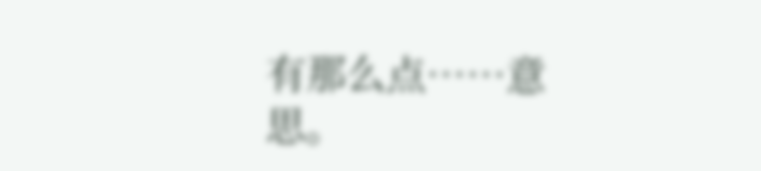有那么点……意思。